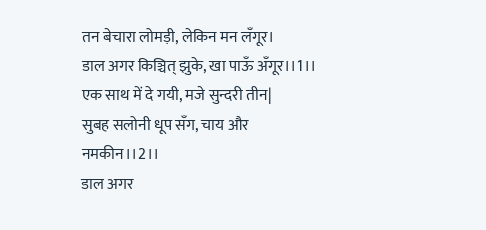तन बेचारा लोमड़ी, लेकिन मन लँगूर।
डाल अगर किञ्चित् झुके, खा पाऊँ अँगूर।।1।।
एक साथ में दे गयी, मजे सुन्दरी तीन|
सुबह सलोनी धूप सँग, चाय और नमकीन।।2।।
डाल अगर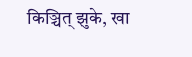किञ्चित् झुके, खा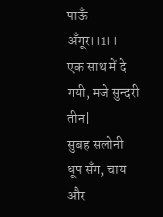पाऊँ अँगूर।।1।।
एक साथ में दे गयी, मजे सुन्दरी तीन|
सुबह सलोनी धूप सँग, चाय और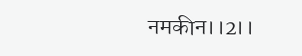नमकीन।।2।।